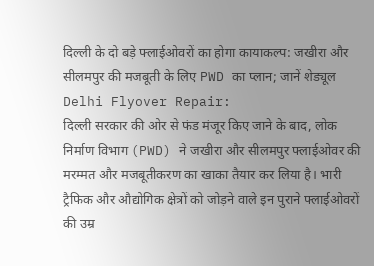दिल्ली के दो बड़े फ्लाईओवरों का होगा कायाकल्प: जखीरा और सीलमपुर की मजबूती के लिए PWD का प्लान; जानें शेड्यूल
Delhi Flyover Repair:
दिल्ली सरकार की ओर से फंड मंजूर किए जाने के बाद, लोक निर्माण विभाग (PWD) ने जखीरा और सीलमपुर फ्लाईओवर की मरम्मत और मजबूतीकरण का खाका तैयार कर लिया है। भारी ट्रैफिक और औद्योगिक क्षेत्रों को जोड़ने वाले इन पुराने फ्लाईओवरों की उम्र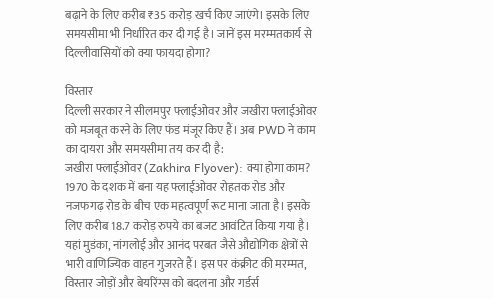बढ़ाने के लिए करीब ₹35 करोड़ खर्च किए जाएंगे। इसके लिए समयसीमा भी निर्धारित कर दी गई है। जानें इस मरम्मतकार्य से दिल्लीवासियों को क्या फायदा होगा?

विस्तार
दिल्ली सरकार ने सीलमपुर फ्लाईओवर और जखीरा फ्लाईओवर को मजबूत करने के लिए फंड मंजूर किए हैं। अब PWD ने काम का दायरा और समयसीमा तय कर दी है:
जखीरा फ्लाईओवर (Zakhira Flyover): क्या होगा काम?
1970 के दशक में बना यह फ्लाईओवर रोहतक रोड और नजफगढ़ रोड के बीच एक महत्वपूर्ण रूट माना जाता है। इसके लिए करीब 18.7 करोड़ रुपये का बजट आवंटित किया गया है। यहां मुडंका, नांगलोई और आनंद परबत जैसे औद्योगिक क्षेत्रों से भारी वाणिज्यिक वाहन गुजरते हैं। इस पर कंक्रीट की मरम्मत, विस्तार जोड़ों और बेयरिंग्स को बदलना और गर्डर्स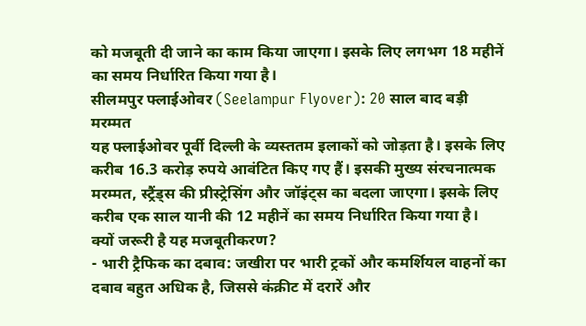को मजबूती दी जाने का काम किया जाएगा। इसके लिए लगभग 18 महीनें का समय निर्धारित किया गया है।
सीलमपुर फ्लाईओवर (Seelampur Flyover): 20 साल बाद बड़ी मरम्मत
यह फ्लाईओवर पूर्वी दिल्ली के व्यस्ततम इलाकों को जोड़ता है। इसके लिए करीब 16.3 करोड़ रुपये आवंटित किए गए हैं। इसकी मुख्य संरचनात्मक मरम्मत, स्ट्रैंड्स की प्रीस्ट्रेसिंग और जॉइंट्स का बदला जाएगा। इसके लिए करीब एक साल यानी की 12 महीनें का समय निर्धारित किया गया है।
क्यों जरूरी है यह मजबूतीकरण?
- भारी ट्रैफिक का दबाव: जखीरा पर भारी ट्रकों और कमर्शियल वाहनों का दबाव बहुत अधिक है, जिससे कंक्रीट में दरारें और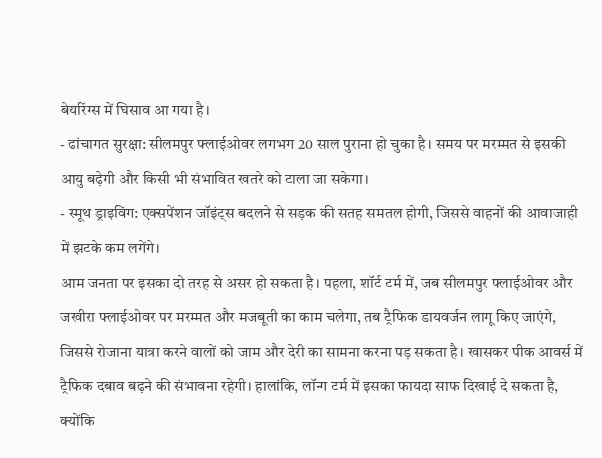बेयरिंग्स में घिसाव आ गया है।
- ढांचागत सुरक्षा: सीलमपुर फ्लाईओवर लगभग 20 साल पुराना हो चुका है। समय पर मरम्मत से इसकी आयु बढ़ेगी और किसी भी संभावित खतरे को टाला जा सकेगा।
- स्मूथ ड्राइविंग: एक्सपेंशन जॉइंट्स बदलने से सड़क की सतह समतल होगी, जिससे वाहनों की आवाजाही में झटके कम लगेंगे।
आम जनता पर इसका दो तरह से असर हो सकता है। पहला, शॉर्ट टर्म में, जब सीलमपुर फ्लाईओवर और जखीरा फ्लाईओवर पर मरम्मत और मजबूती का काम चलेगा, तब ट्रैफिक डायवर्जन लागू किए जाएंगे, जिससे रोजाना यात्रा करने वालों को जाम और देरी का सामना करना पड़ सकता है। खासकर पीक आवर्स में ट्रैफिक दबाव बढ़ने की संभावना रहेगी। हालांकि, लॉन्ग टर्म में इसका फायदा साफ दिखाई दे सकता है, क्योंकि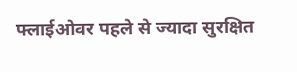फ्लाईओवर पहले से ज्यादा सुरक्षित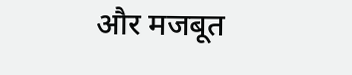और मजबूत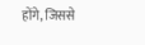होंगे, जिससे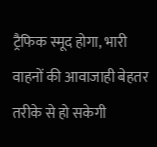ट्रैफिक स्मूद होगा, भारी वाहनों की आवाजाही बेहतर तरीके से हो सकेगी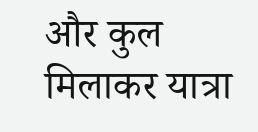और कुल मिलाकर यात्रा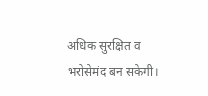अधिक सुरक्षित व भरोसेमंद बन सकेगी।